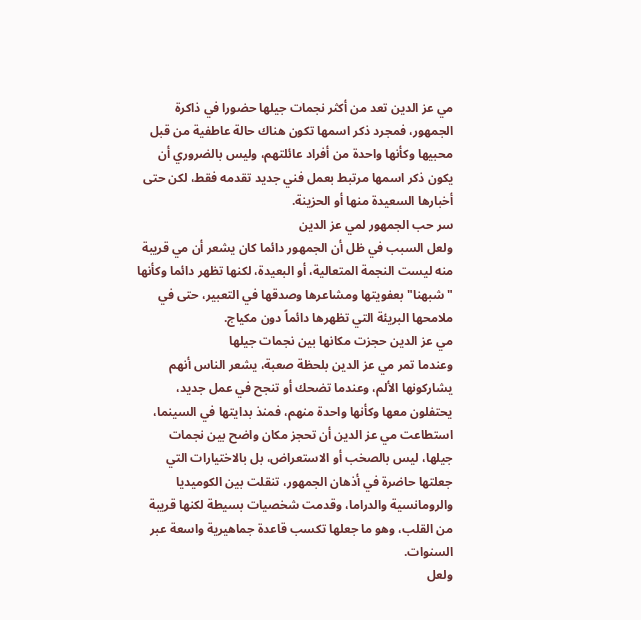مي عز الدين تعد من أكثر نجمات جيلها حضورا في ذاكرة الجمهور، فمجرد ذكر اسمها تكون هناك حالة عاطفية من قبل محبيها وكأنها واحدة من أفراد عائلتهم، وليس بالضروري أن يكون ذكر اسمها مرتبط بعمل فني جديد تقدمه فقط، لكن حتى أخبارها السعيدة منها أو الحزينة.
سر حب الجمهور لمي عز الدين
ولعل السبب في ظل أن الجمهور دائما كان يشعر أن مي قريبة منه ليست النجمة المتعالية، أو البعيدة، لكنها تظهر دائما وكأنها " شبهنا" بعفويتها ومشاعرها وصدقها في التعبير، حتى في ملامحها البريئة التي تظهرها دائماً دون مكياج.
مي عز الدين حجزت مكانها بين نجمات جيلها
وعندما تمر مي عز الدين بلحظة صعبة، يشعر الناس أنهم يشاركونها الألم، وعندما تضحك أو تنجح في عمل جديد، يحتفلون معها وكأنها واحدة منهم، فمنذ بدايتها في السينما، استطاعت مي عز الدين أن تحجز مكان واضح بين نجمات جيلها، ليس بالصخب أو الاستعراض، بل بالاختيارات التي جعلتها حاضرة في أذهان الجمهور، تنقلت بين الكوميديا والرومانسية والدراما، وقدمت شخصيات بسيطة لكنها قريبة من القلب، وهو ما جعلها تكسب قاعدة جماهيرية واسعة عبر السنوات.
ولعل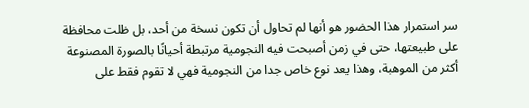سر استمرار هذا الحضور هو أنها لم تحاول أن تكون نسخة من أحد، بل ظلت محافظة على طبيعتها، حتى في زمن أصبحت فيه النجومية مرتبطة أحيانًا بالصورة المصنوعة أكثر من الموهبة، وهذا يعد نوع خاص جدا من النجومية فهي لا تقوم فقط على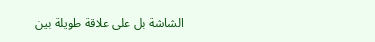الشاشة بل على علاقة طويلة بين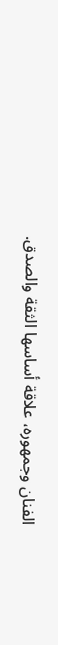الفنان وجمهوره، علاقة أساسها الثقة والصدق.